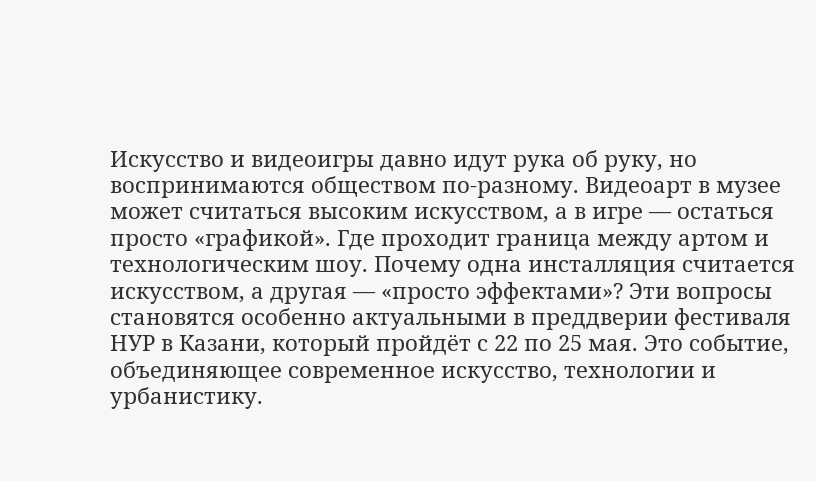Искусство и видеоигры давно идут рука об руку, но воспринимаются обществом по-разному. Видеоарт в музее может считаться высоким искусством, а в игре — остаться просто «графикой». Где проходит граница между артом и технологическим шоу. Почему одна инсталляция считается искусством, а другая — «просто эффектами»? Эти вопросы становятся особенно актуальными в преддверии фестиваля НУР в Казани, который пройдёт с 22 по 25 мая. Это событие, объединяющее современное искусство, технологии и урбанистику.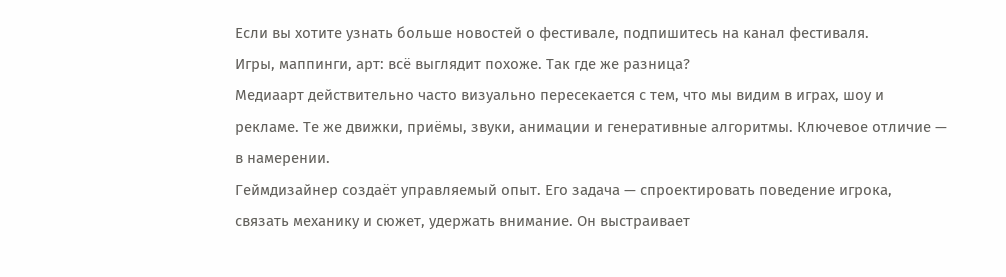Если вы хотите узнать больше новостей о фестивале, подпишитесь на канал фестиваля.
Игры, маппинги, арт: всё выглядит похоже. Так где же разница?
Медиаарт действительно часто визуально пересекается с тем, что мы видим в играх, шоу и рекламе. Те же движки, приёмы, звуки, анимации и генеративные алгоритмы. Ключевое отличие — в намерении.
Геймдизайнер создаёт управляемый опыт. Его задача — спроектировать поведение игрока, связать механику и сюжет, удержать внимание. Он выстраивает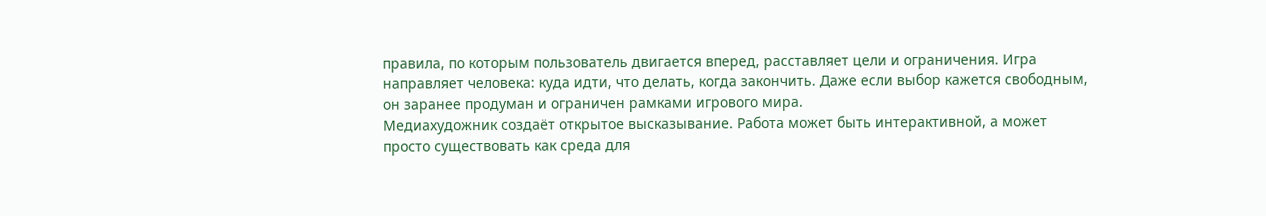правила, по которым пользователь двигается вперед, расставляет цели и ограничения. Игра направляет человека: куда идти, что делать, когда закончить. Даже если выбор кажется свободным, он заранее продуман и ограничен рамками игрового мира.
Медиахудожник создаёт открытое высказывание. Работа может быть интерактивной, а может просто существовать как среда для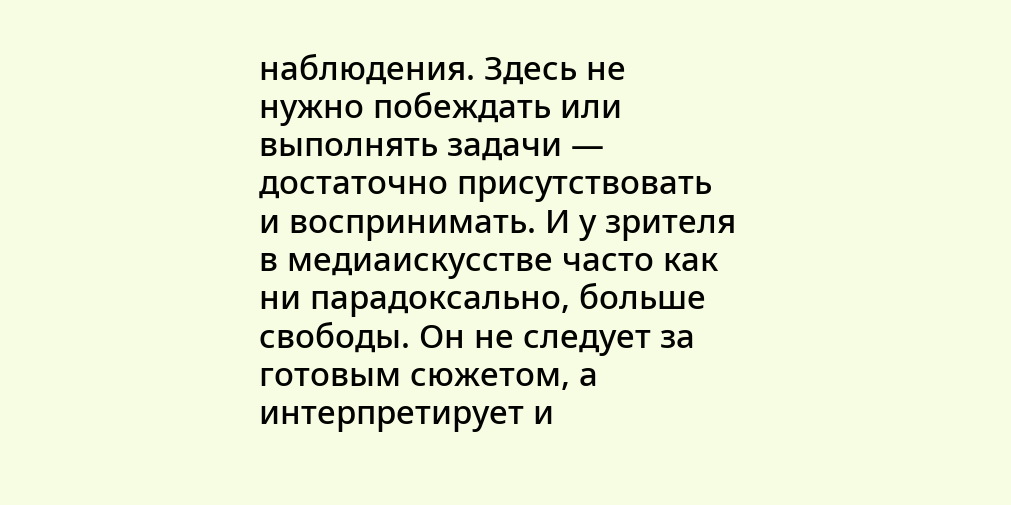наблюдения. Здесь не нужно побеждать или выполнять задачи — достаточно присутствовать и воспринимать. И у зрителя в медиаискусстве часто как ни парадоксально, больше свободы. Он не следует за готовым сюжетом, а интерпретирует и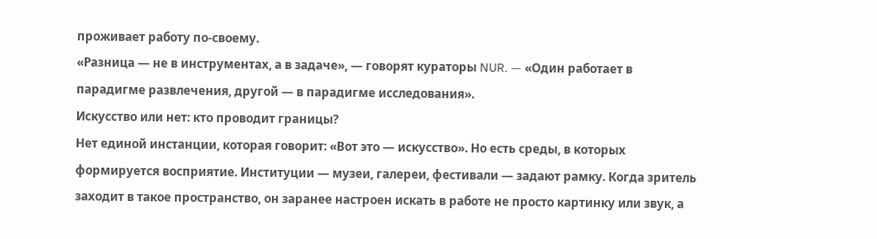проживает работу по-своему.
«Разница — не в инструментах, а в задаче», — говорят кураторы NUR. — «Один работает в парадигме развлечения, другой — в парадигме исследования».
Искусство или нет: кто проводит границы?
Нет единой инстанции, которая говорит: «Вот это — искусство». Но есть среды, в которых формируется восприятие. Институции — музеи, галереи, фестивали — задают рамку. Когда зритель заходит в такое пространство, он заранее настроен искать в работе не просто картинку или звук, а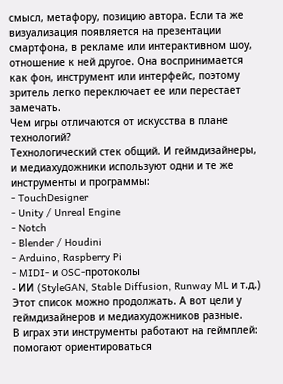смысл, метафору, позицию автора. Если та же визуализация появляется на презентации смартфона, в рекламе или интерактивном шоу, отношение к ней другое. Она воспринимается как фон, инструмент или интерфейс, поэтому зритель легко переключает ее или перестает замечать.
Чем игры отличаются от искусства в плане технологий?
Технологический стек общий. И геймдизайнеры, и медиахудожники используют одни и те же инструменты и программы:
- TouchDesigner
- Unity / Unreal Engine
- Notch
- Blender / Houdini
- Arduino, Raspberry Pi
- MIDI- и OSC-протоколы
- ИИ (StyleGAN, Stable Diffusion, Runway ML и т.д.)
Этот список можно продолжать. А вот цели у геймдизайнеров и медиахудожников разные.
В играх эти инструменты работают на геймплей: помогают ориентироваться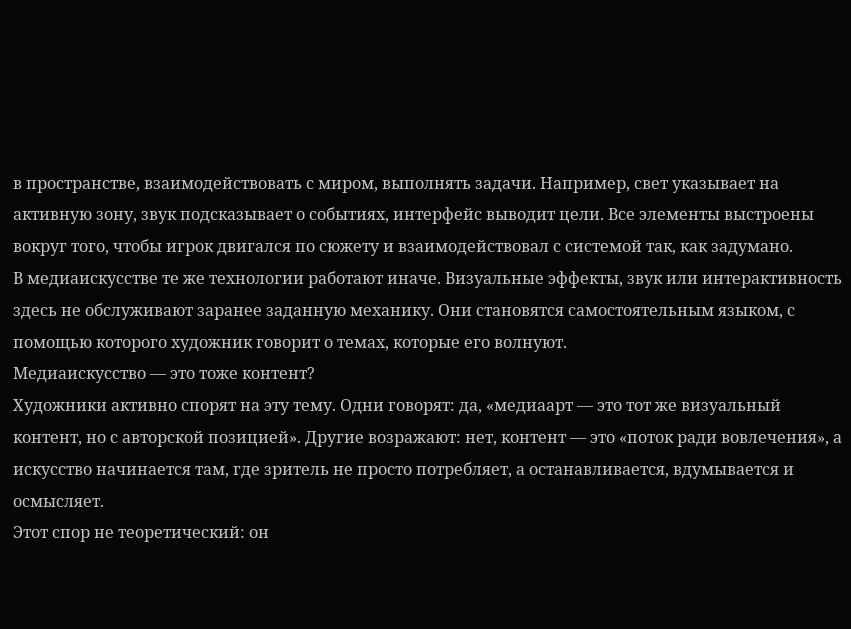в пространстве, взаимодействовать с миром, выполнять задачи. Например, свет указывает на активную зону, звук подсказывает о событиях, интерфейс выводит цели. Все элементы выстроены вокруг того, чтобы игрок двигался по сюжету и взаимодействовал с системой так, как задумано.
В медиаискусстве те же технологии работают иначе. Визуальные эффекты, звук или интерактивность здесь не обслуживают заранее заданную механику. Они становятся самостоятельным языком, с помощью которого художник говорит о темах, которые его волнуют.
Медиаискусство — это тоже контент?
Художники активно спорят на эту тему. Одни говорят: да, «медиаарт — это тот же визуальный контент, но с авторской позицией». Другие возражают: нет, контент — это «поток ради вовлечения», а искусство начинается там, где зритель не просто потребляет, а останавливается, вдумывается и осмысляет.
Этот спор не теоретический: он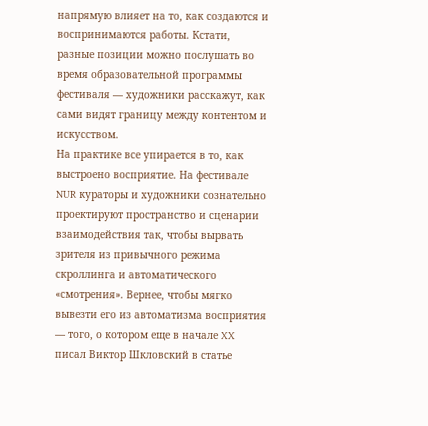напрямую влияет на то, как создаются и воспринимаются работы. Кстати, разные позиции можно послушать во время образовательной программы фестиваля — художники расскажут, как сами видят границу между контентом и искусством.
На практике все упирается в то, как выстроено восприятие. На фестивале NUR кураторы и художники сознательно проектируют пространство и сценарии взаимодействия так, чтобы вырвать зрителя из привычного режима скроллинга и автоматического «смотрения». Вернее, чтобы мягко вывезти его из автоматизма восприятия — того, о котором еще в начале XX писал Виктор Шкловский в статье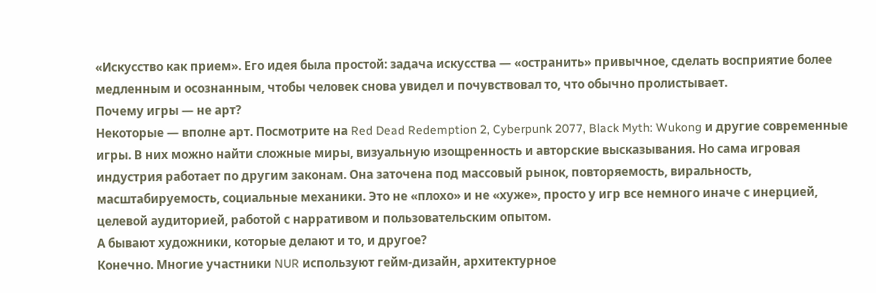«Искусство как прием». Его идея была простой: задача искусства — «остранить» привычное, сделать восприятие более медленным и осознанным, чтобы человек снова увидел и почувствовал то, что обычно пролистывает.
Почему игры — не арт?
Некоторые — вполне арт. Посмотрите на Red Dead Redemption 2, Cyberpunk 2077, Black Myth: Wukong и другие современные игры. В них можно найти сложные миры, визуальную изощренность и авторские высказывания. Но сама игровая индустрия работает по другим законам. Она заточена под массовый рынок, повторяемость, виральность, масштабируемость, социальные механики. Это не «плохо» и не «хуже», просто у игр все немного иначе с инерцией, целевой аудиторией, работой с нарративом и пользовательским опытом.
А бывают художники, которые делают и то, и другое?
Конечно. Многие участники NUR используют гейм-дизайн, архитектурное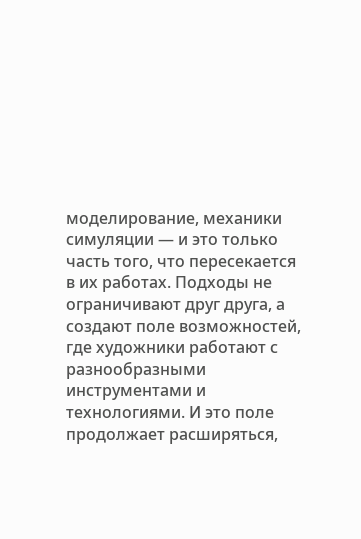моделирование, механики симуляции — и это только часть того, что пересекается в их работах. Подходы не ограничивают друг друга, а создают поле возможностей, где художники работают с разнообразными инструментами и технологиями. И это поле продолжает расширяться,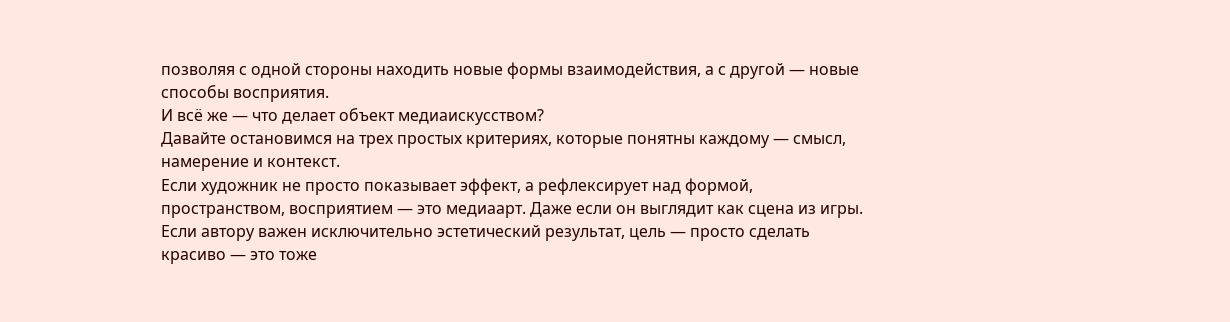позволяя с одной стороны находить новые формы взаимодействия, а с другой — новые способы восприятия.
И всё же — что делает объект медиаискусством?
Давайте остановимся на трех простых критериях, которые понятны каждому — смысл, намерение и контекст.
Если художник не просто показывает эффект, а рефлексирует над формой, пространством, восприятием — это медиаарт. Даже если он выглядит как сцена из игры. Если автору важен исключительно эстетический результат, цель — просто сделать красиво — это тоже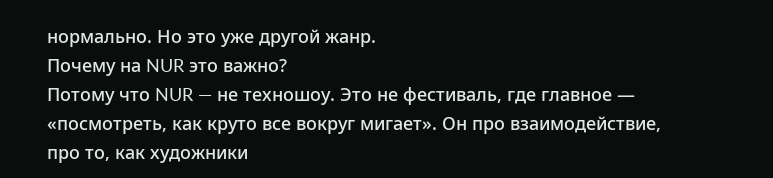нормально. Но это уже другой жанр.
Почему на NUR это важно?
Потому что NUR — не техношоу. Это не фестиваль, где главное — «посмотреть, как круто все вокруг мигает». Он про взаимодействие, про то, как художники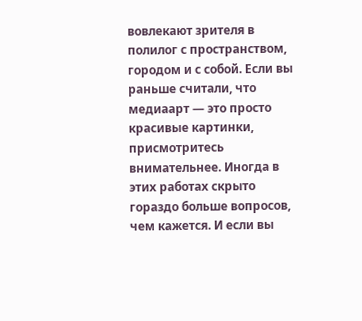вовлекают зрителя в полилог с пространством, городом и с собой. Если вы раньше считали, что медиаарт — это просто красивые картинки, присмотритесь внимательнее. Иногда в этих работах скрыто гораздо больше вопросов, чем кажется. И если вы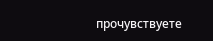прочувствуете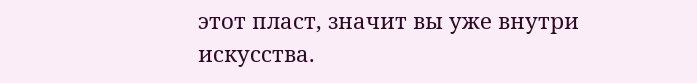этот пласт, значит вы уже внутри искусства.